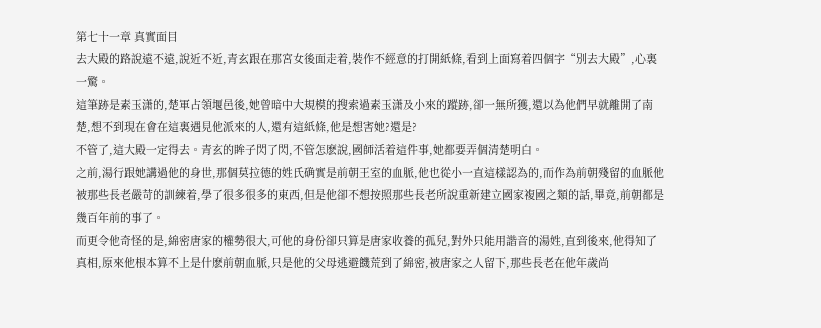第七十一章 真實面目
去大殿的路說遠不遠,說近不近,青玄跟在那宮女後面走着,裝作不經意的打開紙條,看到上面寫着四個字“別去大殿”,心裏一驚。
這筆跡是素玉潇的,楚軍占領堰邑後,她曾暗中大規模的搜索過素玉潇及小來的蹤跡,卻一無所獲,還以為他們早就離開了南楚,想不到現在會在這裏遇見他派來的人,還有這紙條,他是想害她?還是?
不管了,這大殿一定得去。青玄的眸子閃了閃,不管怎麽說,國師活着這件事,她都要弄個清楚明白。
之前,湯行跟她講過他的身世,那個莫拉德的姓氏确實是前朝王室的血脈,他也從小一直這樣認為的,而作為前朝殘留的血脈他被那些長老嚴苛的訓練着,學了很多很多的東西,但是他卻不想按照那些長老所說重新建立國家複國之類的話,畢竟,前朝都是幾百年前的事了。
而更令他奇怪的是,綿密唐家的權勢很大,可他的身份卻只算是唐家收養的孤兒,對外只能用諧音的湯姓,直到後來,他得知了真相,原來他根本算不上是什麽前朝血脈,只是他的父母逃避饑荒到了綿密,被唐家之人留下,那些長老在他年歲尚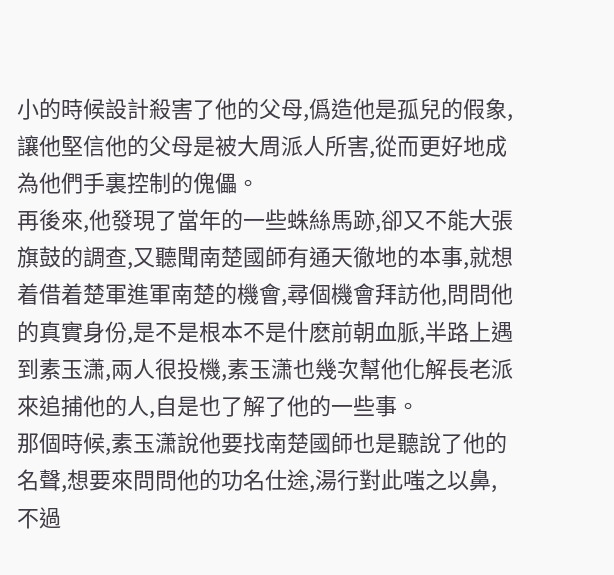小的時候設計殺害了他的父母,僞造他是孤兒的假象,讓他堅信他的父母是被大周派人所害,從而更好地成為他們手裏控制的傀儡。
再後來,他發現了當年的一些蛛絲馬跡,卻又不能大張旗鼓的調查,又聽聞南楚國師有通天徹地的本事,就想着借着楚軍進軍南楚的機會,尋個機會拜訪他,問問他的真實身份,是不是根本不是什麽前朝血脈,半路上遇到素玉潇,兩人很投機,素玉潇也幾次幫他化解長老派來追捕他的人,自是也了解了他的一些事。
那個時候,素玉潇說他要找南楚國師也是聽說了他的名聲,想要來問問他的功名仕途,湯行對此嗤之以鼻,不過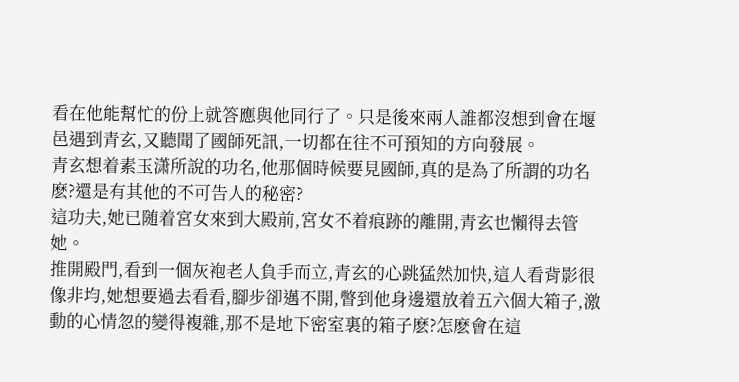看在他能幫忙的份上就答應與他同行了。只是後來兩人誰都沒想到會在堰邑遇到青玄,又聽聞了國師死訊,一切都在往不可預知的方向發展。
青玄想着素玉潇所說的功名,他那個時候要見國師,真的是為了所謂的功名麽?還是有其他的不可告人的秘密?
這功夫,她已随着宮女來到大殿前,宮女不着痕跡的離開,青玄也懶得去管她。
推開殿門,看到一個灰袍老人負手而立,青玄的心跳猛然加快,這人看背影很像非均,她想要過去看看,腳步卻邁不開,瞥到他身邊還放着五六個大箱子,激動的心情忽的變得複雜,那不是地下密室裏的箱子麽?怎麽會在這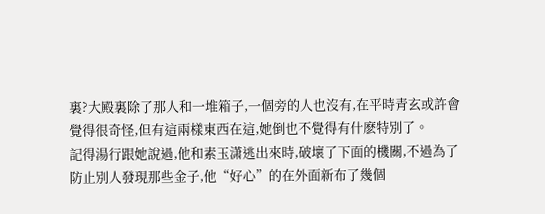裏?大殿裏除了那人和一堆箱子,一個旁的人也沒有,在平時青玄或許會覺得很奇怪,但有這兩樣東西在這,她倒也不覺得有什麽特別了。
記得湯行跟她說過,他和素玉潇逃出來時,破壞了下面的機關,不過為了防止別人發現那些金子,他“好心”的在外面新布了幾個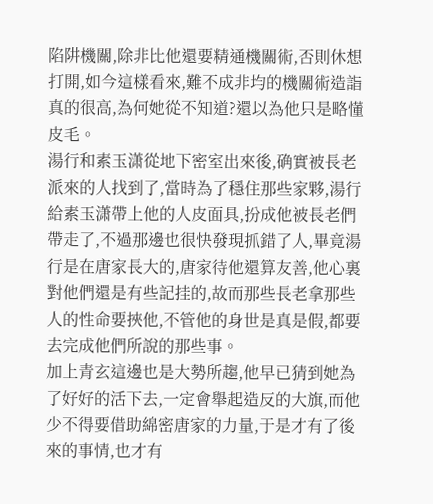陷阱機關,除非比他還要精通機關術,否則休想打開,如今這樣看來,難不成非均的機關術造詣真的很高,為何她從不知道?還以為他只是略懂皮毛。
湯行和素玉潇從地下密室出來後,确實被長老派來的人找到了,當時為了穩住那些家夥,湯行給素玉潇帶上他的人皮面具,扮成他被長老們帶走了,不過那邊也很快發現抓錯了人,畢竟湯行是在唐家長大的,唐家待他還算友善,他心裏對他們還是有些記挂的,故而那些長老拿那些人的性命要挾他,不管他的身世是真是假,都要去完成他們所說的那些事。
加上青玄這邊也是大勢所趨,他早已猜到她為了好好的活下去,一定會舉起造反的大旗,而他少不得要借助綿密唐家的力量,于是才有了後來的事情,也才有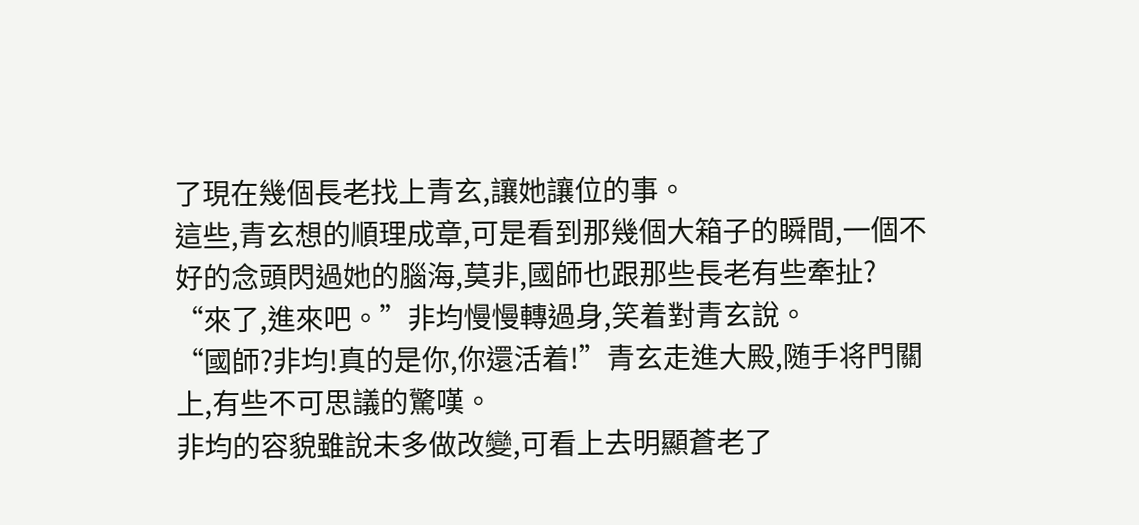了現在幾個長老找上青玄,讓她讓位的事。
這些,青玄想的順理成章,可是看到那幾個大箱子的瞬間,一個不好的念頭閃過她的腦海,莫非,國師也跟那些長老有些牽扯?
“來了,進來吧。”非均慢慢轉過身,笑着對青玄說。
“國師?非均!真的是你,你還活着!”青玄走進大殿,随手将門關上,有些不可思議的驚嘆。
非均的容貌雖說未多做改變,可看上去明顯蒼老了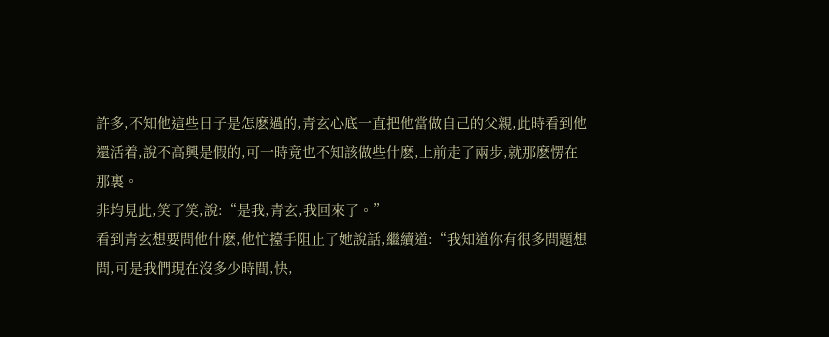許多,不知他這些日子是怎麽過的,青玄心底一直把他當做自己的父親,此時看到他還活着,說不高興是假的,可一時竟也不知該做些什麽,上前走了兩步,就那麽愣在那裏。
非均見此,笑了笑,說:“是我,青玄,我回來了。”
看到青玄想要問他什麽,他忙擡手阻止了她說話,繼續道:“我知道你有很多問題想問,可是我們現在沒多少時間,快,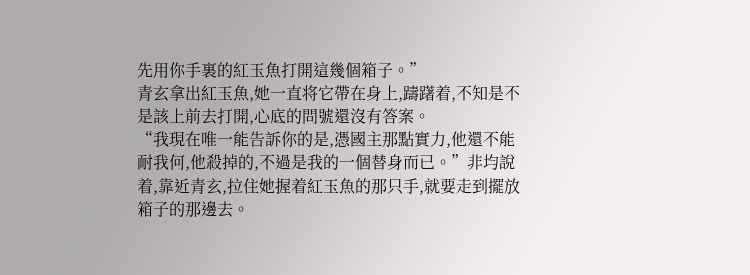先用你手裏的紅玉魚打開這幾個箱子。”
青玄拿出紅玉魚,她一直将它帶在身上,躊躇着,不知是不是該上前去打開,心底的問號還沒有答案。
“我現在唯一能告訴你的是,憑國主那點實力,他還不能耐我何,他殺掉的,不過是我的一個替身而已。”非均說着,靠近青玄,拉住她握着紅玉魚的那只手,就要走到擺放箱子的那邊去。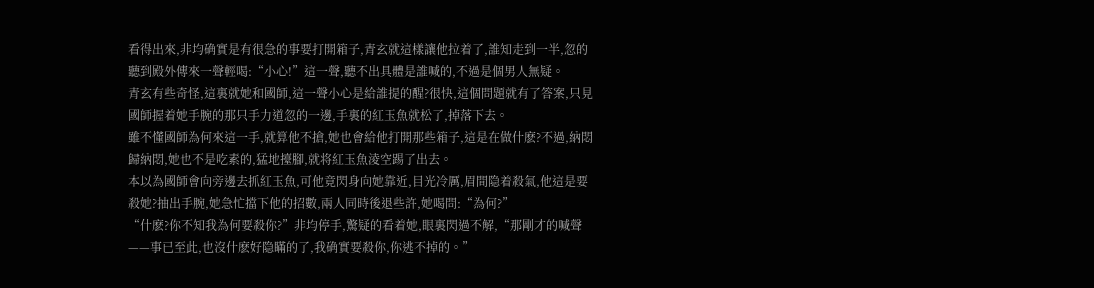看得出來,非均确實是有很急的事要打開箱子,青玄就這樣讓他拉着了,誰知走到一半,忽的聽到殿外傳來一聲輕喝:“小心!”這一聲,聽不出具體是誰喊的,不過是個男人無疑。
青玄有些奇怪,這裏就她和國師,這一聲小心是給誰提的醒?很快,這個問題就有了答案,只見國師握着她手腕的那只手力道忽的一邊,手裏的紅玉魚就松了,掉落下去。
雖不懂國師為何來這一手,就算他不搶,她也會給他打開那些箱子,這是在做什麽?不過,納悶歸納悶,她也不是吃素的,猛地擡腳,就将紅玉魚淩空踢了出去。
本以為國師會向旁邊去抓紅玉魚,可他竟閃身向她靠近,目光冷厲,眉間隐着殺氣,他這是要殺她?抽出手腕,她急忙擋下他的招數,兩人同時後退些許,她喝問:“為何?”
“什麽?你不知我為何要殺你?”非均停手,驚疑的看着她,眼裏閃過不解,“那剛才的喊聲——事已至此,也沒什麽好隐瞞的了,我确實要殺你,你逃不掉的。”